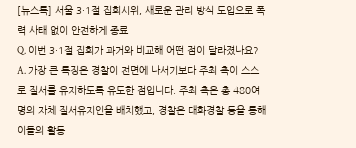[뉴스톡] 서울 3·1절 집회시위, 새로운 관리 방식 도입으로 폭력 사태 없이 안전하게 종료
Q. 이번 3·1절 집회가 과거와 비교해 어떤 점이 달라졌나요?
A. 가장 큰 특징은 경찰이 전면에 나서기보다 주최 측이 스스로 질서를 유지하도록 유도한 점입니다. 주최 측은 총 480여 명의 자체 질서유지인을 배치했고, 경찰은 대화경찰 등을 통해 이들의 활동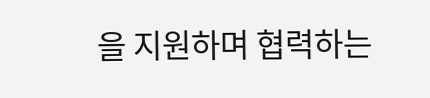을 지원하며 협력하는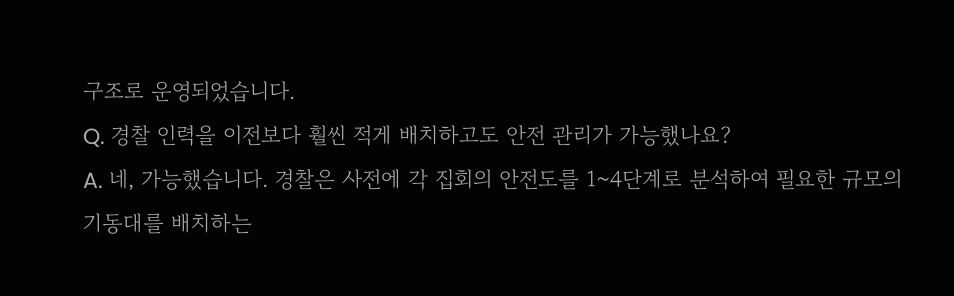구조로 운영되었습니다.
Q. 경찰 인력을 이전보다 훨씬 적게 배치하고도 안전 관리가 가능했나요?
A. 네, 가능했습니다. 경찰은 사전에 각 집회의 안전도를 1~4단계로 분석하여 필요한 규모의 기동대를 배치하는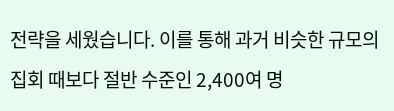전략을 세웠습니다. 이를 통해 과거 비슷한 규모의 집회 때보다 절반 수준인 2,400여 명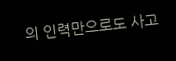의 인력만으로도 사고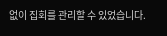없이 집회를 관리할 수 있었습니다.